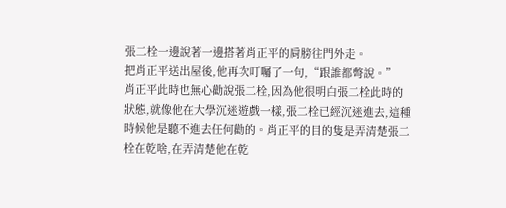張二栓一邊說著一邊搭著肖正平的肩膀往門外走。
把肖正平送出屋後,他再次叮囑了一句,“跟誰都彆說。”
肖正平此時也無心勸說張二栓,因為他很明白張二栓此時的狀態,就像他在大學沉迷遊戲一樣,張二栓已經沉迷進去,這種時候他是聽不進去任何勸的。肖正平的目的隻是弄清楚張二栓在乾啥,在弄清楚他在乾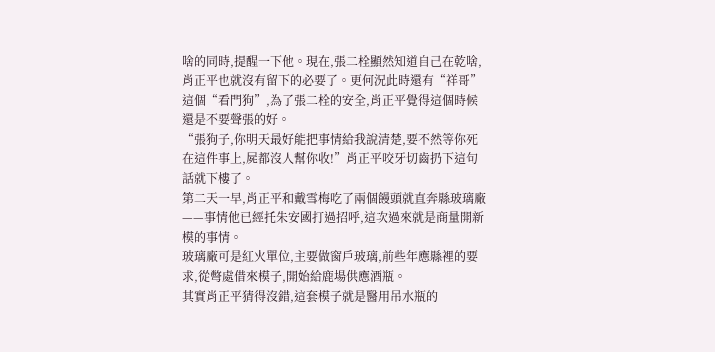啥的同時,提醒一下他。現在,張二栓顯然知道自己在乾啥,肖正平也就沒有留下的必要了。更何況此時還有“祥哥”這個“看門狗”,為了張二栓的安全,肖正平覺得這個時候還是不要聲張的好。
“張狗子,你明天最好能把事情給我說清楚,要不然等你死在這件事上,屍都沒人幫你收!”肖正平咬牙切齒扔下這句話就下樓了。
第二天一早,肖正平和戴雪梅吃了兩個饅頭就直奔縣玻璃廠——事情他已經托朱安國打過招呼,這次過來就是商量開新模的事情。
玻璃廠可是紅火單位,主要做窗戶玻璃,前些年應縣裡的要求,從彆處借來模子,開始給鹿場供應酒瓶。
其實肖正平猜得沒錯,這套模子就是醫用吊水瓶的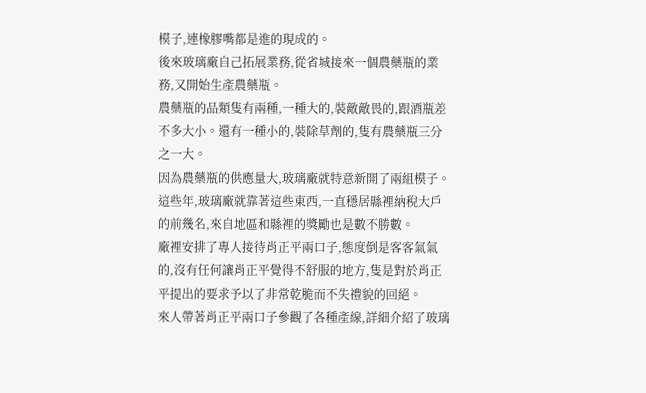模子,連橡膠嘴都是進的現成的。
後來玻璃廠自己拓展業務,從省城接來一個農藥瓶的業務,又開始生產農藥瓶。
農藥瓶的品類隻有兩種,一種大的,裝敵敵畏的,跟酒瓶差不多大小。還有一種小的,裝除草劑的,隻有農藥瓶三分之一大。
因為農藥瓶的供應量大,玻璃廠就特意新開了兩組模子。
這些年,玻璃廠就靠著這些東西,一直穩居縣裡納稅大戶的前幾名,來自地區和縣裡的獎勵也是數不勝數。
廠裡安排了專人接待肖正平兩口子,態度倒是客客氣氣的,沒有任何讓肖正平覺得不舒服的地方,隻是對於肖正平提出的要求予以了非常乾脆而不失禮貌的回絕。
來人帶著肖正平兩口子參觀了各種產線,詳細介紹了玻璃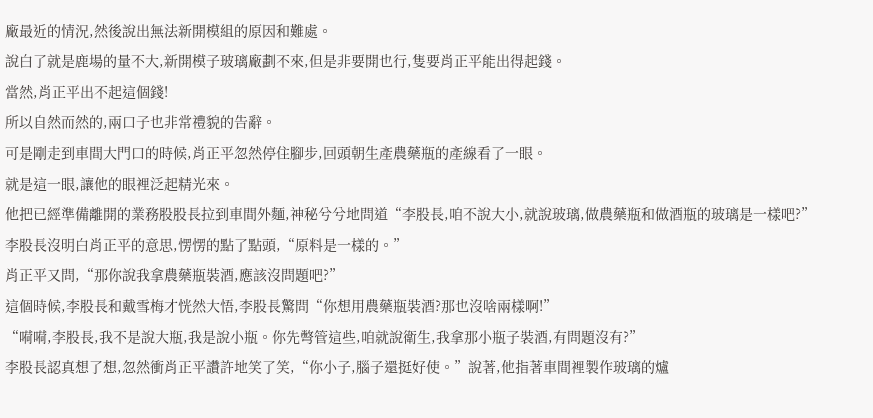廠最近的情況,然後說出無法新開模組的原因和難處。
說白了就是鹿場的量不大,新開模子玻璃廠劃不來,但是非要開也行,隻要肖正平能出得起錢。
當然,肖正平出不起這個錢!
所以自然而然的,兩口子也非常禮貌的告辭。
可是剛走到車間大門口的時候,肖正平忽然停住腳步,回頭朝生產農藥瓶的產線看了一眼。
就是這一眼,讓他的眼裡泛起精光來。
他把已經準備離開的業務股股長拉到車間外麵,神秘兮兮地問道“李股長,咱不說大小,就說玻璃,做農藥瓶和做酒瓶的玻璃是一樣吧?”
李股長沒明白肖正平的意思,愣愣的點了點頭,“原料是一樣的。”
肖正平又問,“那你說我拿農藥瓶裝酒,應該沒問題吧?”
這個時候,李股長和戴雪梅才恍然大悟,李股長驚問“你想用農藥瓶裝酒?那也沒啥兩樣啊!”
“嗬嗬,李股長,我不是說大瓶,我是說小瓶。你先彆管這些,咱就說衛生,我拿那小瓶子裝酒,有問題沒有?”
李股長認真想了想,忽然衝肖正平讚許地笑了笑,“你小子,腦子還挺好使。”說著,他指著車間裡製作玻璃的爐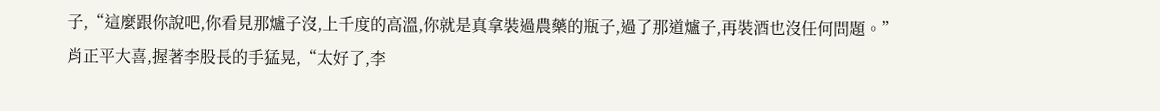子,“這麼跟你說吧,你看見那爐子沒,上千度的高溫,你就是真拿裝過農藥的瓶子,過了那道爐子,再裝酒也沒任何問題。”
肖正平大喜,握著李股長的手猛晃,“太好了,李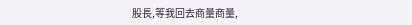股長,等我回去商量商量,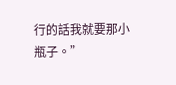行的話我就要那小瓶子。”